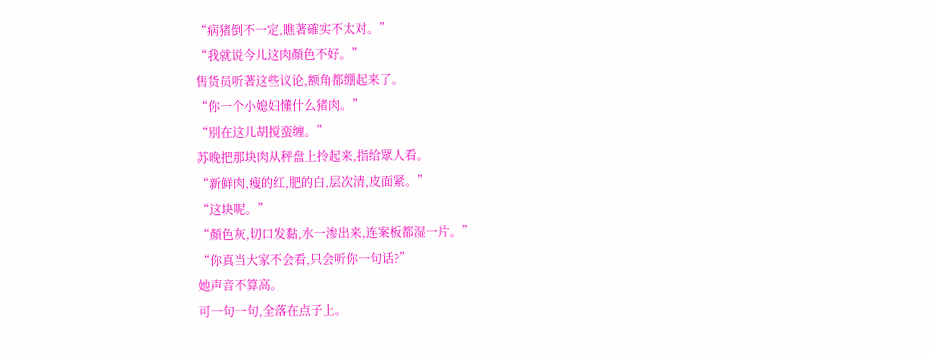“病猪倒不一定,瞧著確实不太对。”
“我就说今儿这肉顏色不好。”
售货员听著这些议论,额角都绷起来了。
“你一个小媳妇懂什么猪肉。”
“別在这儿胡搅蛮缠。”
苏晚把那块肉从秤盘上拎起来,指给眾人看。
“新鲜肉,瘦的红,肥的白,层次清,皮面紧。”
“这块呢。”
“顏色灰,切口发黏,水一渗出来,连案板都湿一片。”
“你真当大家不会看,只会听你一句话?”
她声音不算高。
可一句一句,全落在点子上。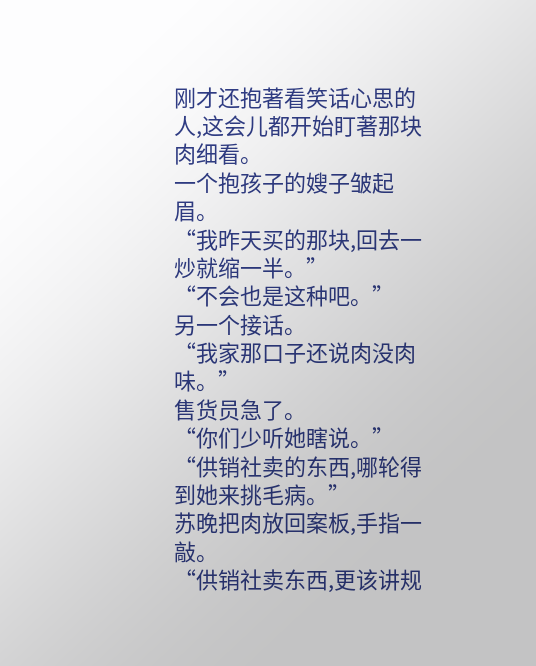刚才还抱著看笑话心思的人,这会儿都开始盯著那块肉细看。
一个抱孩子的嫂子皱起眉。
“我昨天买的那块,回去一炒就缩一半。”
“不会也是这种吧。”
另一个接话。
“我家那口子还说肉没肉味。”
售货员急了。
“你们少听她瞎说。”
“供销社卖的东西,哪轮得到她来挑毛病。”
苏晚把肉放回案板,手指一敲。
“供销社卖东西,更该讲规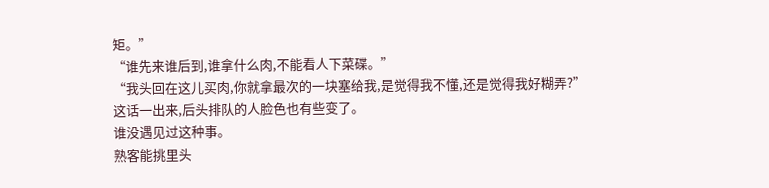矩。”
“谁先来谁后到,谁拿什么肉,不能看人下菜碟。”
“我头回在这儿买肉,你就拿最次的一块塞给我,是觉得我不懂,还是觉得我好糊弄?”
这话一出来,后头排队的人脸色也有些变了。
谁没遇见过这种事。
熟客能挑里头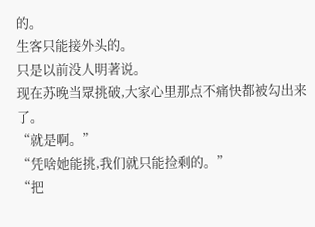的。
生客只能接外头的。
只是以前没人明著说。
现在苏晚当眾挑破,大家心里那点不痛快都被勾出来了。
“就是啊。”
“凭啥她能挑,我们就只能捡剩的。”
“把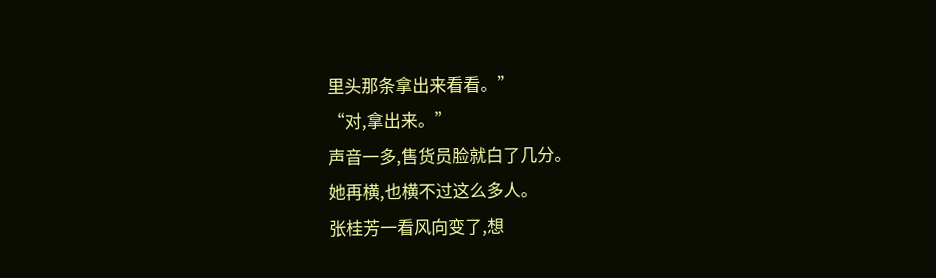里头那条拿出来看看。”
“对,拿出来。”
声音一多,售货员脸就白了几分。
她再横,也横不过这么多人。
张桂芳一看风向变了,想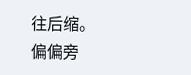往后缩。
偏偏旁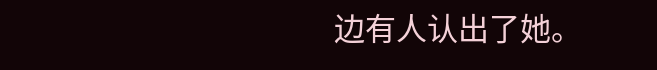边有人认出了她。